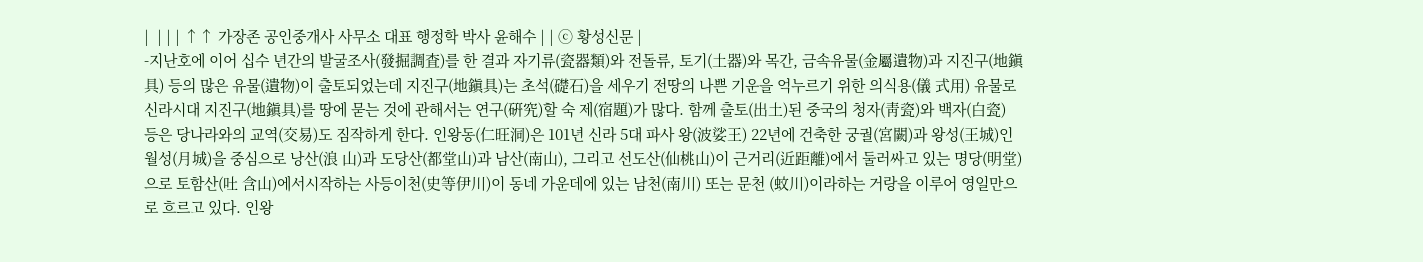|  | | | ↑↑ 가장존 공인중개사 사무소 대표 행정학 박사 윤해수 | | ⓒ 황성신문 |
-지난호에 이어 십수 년간의 발굴조사(發掘調査)를 한 결과 자기류(瓷器類)와 전돌류, 토기(土器)와 목간, 금속유물(金屬遺物)과 지진구(地鎭 具) 등의 많은 유물(遺物)이 출토되었는데 지진구(地鎭具)는 초석(礎石)을 세우기 전땅의 나쁜 기운을 억누르기 위한 의식용(儀 式用) 유물로 신라시대 지진구(地鎭具)를 땅에 묻는 것에 관해서는 연구(硏究)할 숙 제(宿題)가 많다. 함께 출토(出土)된 중국의 청자(靑瓷)와 백자(白瓷) 등은 당나라와의 교역(交易)도 짐작하게 한다. 인왕동(仁旺洞)은 101년 신라 5대 파사 왕(波娑王) 22년에 건축한 궁궐(宮闕)과 왕성(王城)인 월성(月城)을 중심으로 낭산(浪 山)과 도당산(都堂山)과 남산(南山), 그리고 선도산(仙桃山)이 근거리(近距離)에서 둘러싸고 있는 명당(明堂)으로 토함산(吐 含山)에서시작하는 사등이천(史等伊川)이 동네 가운데에 있는 남천(南川) 또는 문천 (蚊川)이라하는 거랑을 이루어 영일만으로 흐르고 있다. 인왕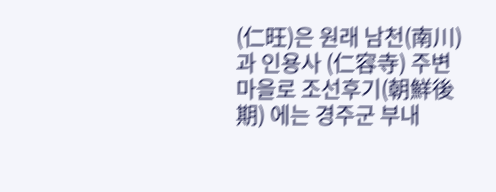(仁旺)은 원래 남천(南川)과 인용사 (仁容寺) 주변 마을로 조선후기(朝鮮後期) 에는 경주군 부내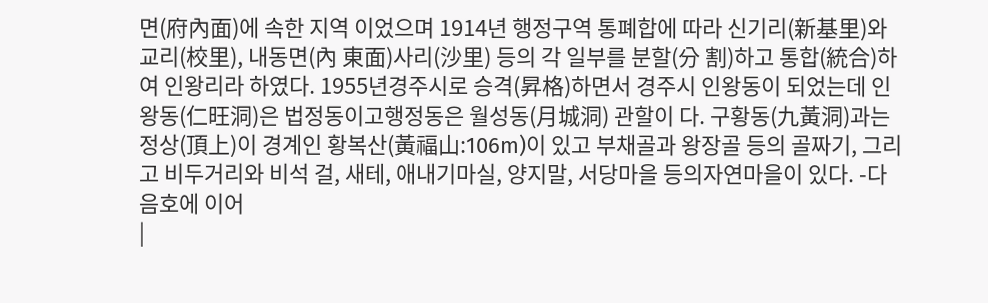면(府內面)에 속한 지역 이었으며 1914년 행정구역 통폐합에 따라 신기리(新基里)와 교리(校里), 내동면(內 東面)사리(沙里) 등의 각 일부를 분할(分 割)하고 통합(統合)하여 인왕리라 하였다. 1955년경주시로 승격(昇格)하면서 경주시 인왕동이 되었는데 인왕동(仁旺洞)은 법정동이고행정동은 월성동(月城洞) 관할이 다. 구황동(九黃洞)과는 정상(頂上)이 경계인 황복산(黃福山:106m)이 있고 부채골과 왕장골 등의 골짜기, 그리고 비두거리와 비석 걸, 새테, 애내기마실, 양지말, 서당마을 등의자연마을이 있다. -다음호에 이어
|